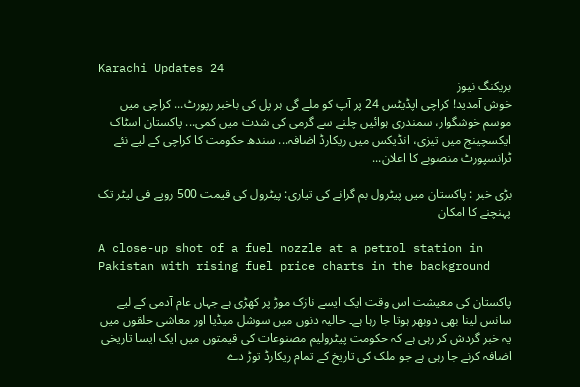Karachi Updates 24
بریکنگ نیوز
خوش آمدید! کراچی اپڈیٹس 24 پر آپ کو ملے گی ہر پل کی باخبر رپورٹ... کراچی میں موسم خوشگوار، سمندری ہوائیں چلنے سے گرمی کی شدت میں کمی... پاکستان اسٹاک ایکسچینج میں تیزی، انڈیکس میں ریکارڈ اضافہ... سندھ حکومت کا کراچی کے لیے نئے ٹرانسپورٹ منصوبے کا اعلان...

بڑی خبر : پاکستان میں پیٹرول بم گرانے کی تیاری: پیٹرول کی قیمت 500 روپے فی لیٹر تک پہنچنے کا امکان

A close-up shot of a fuel nozzle at a petrol station in Pakistan with rising fuel price charts in the background

پاکستان کی معیشت اس وقت ایک ایسے نازک موڑ پر کھڑی ہے جہاں عام آدمی کے لیے سانس لینا بھی دوبھر ہوتا جا رہا ہے۔ حالیہ دنوں میں سوشل میڈیا اور معاشی حلقوں میں یہ خبر گردش کر رہی ہے کہ حکومت پیٹرولیم مصنوعات کی قیمتوں میں ایک ایسا تاریخی اضافہ کرنے جا رہی ہے جو ملک کی تاریخ کے تمام ریکارڈ توڑ دے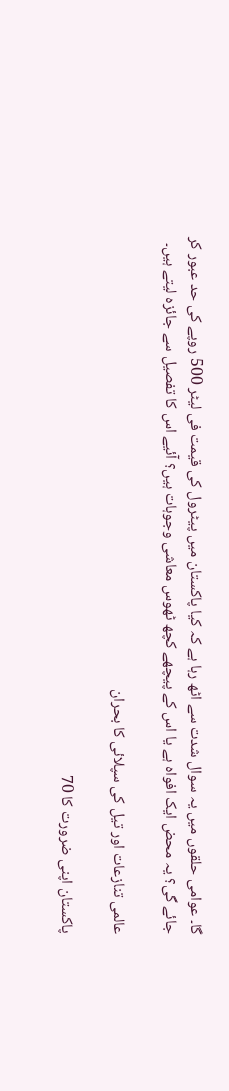گا۔ عوامی حلقوں میں یہ سوال شدت سے اٹھ رہا ہے کہ کیا پاکستان میں پیٹرول کی قیمت فی لیٹر 500 روپے کی حد عبور کر جائے گی؟ یہ محض ایک افواہ ہے یا اس کے پیچھے کچھ ٹھوس معاشی وجوہات ہیں؟ آئیے اس کا تفصیل سے جائزہ لیتے ہیں۔

عالمی تنازعات اور تیل کی سپلائی کا بحران

پاکستان اپنی ضرورت کا 70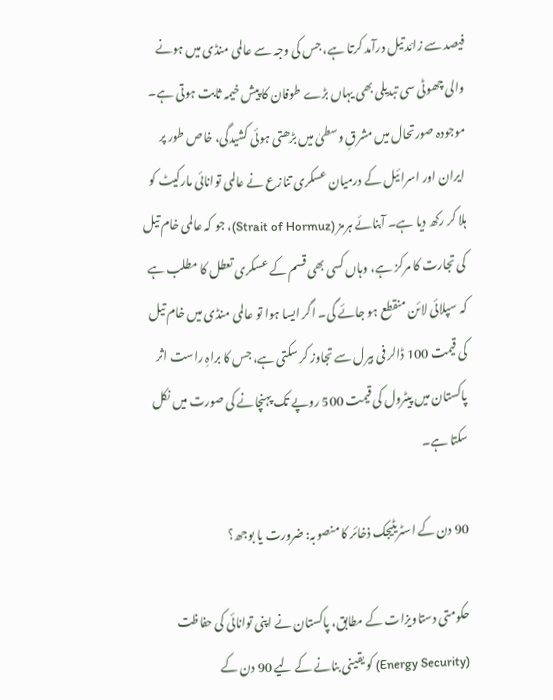فیصد سے زائد تیل درآمد کرتا ہے، جس کی وجہ سے عالمی منڈی میں ہونے والی چھوٹی سی تبدیلی بھی یہاں بڑے طوفان کا پیش خیمہ ثابت ہوتی ہے۔ موجودہ صورتحال میں مشرقِ وسطیٰ میں بڑھتی ہوئی کشیدگی، خاص طور پر ایران اور اسرائیل کے درمیان عسکری تنازع نے عالمی توانائی مارکیٹ کو ہلا کر رکھ دیا ہے۔ آبنائے ہرمز (Strait of Hormuz)، جو کہ عالمی خام تیل کی تجارت کا مرکز ہے، وہاں کسی بھی قسم کے عسکری تعطل کا مطلب ہے کہ سپلائی لائن منقطع ہو جائے گی۔ اگر ایسا ہوا تو عالمی منڈی میں خام تیل کی قیمت 100 ڈالر فی بیرل سے تجاوز کر سکتی ہے، جس کا براہِ راست اثر پاکستان میں پیٹرول کی قیمت 500 روپے تک پہنچانے کی صورت میں نکل سکتا ہے۔

90 دن کے اسٹریٹیجک ذخائر کا منصوبہ: ضرورت یا بوجھ؟

حکومتی دستاویزات کے مطابق، پاکستان نے اپنی توانائی کی حفاظت (Energy Security) کو یقینی بنانے کے لیے 90 دن کے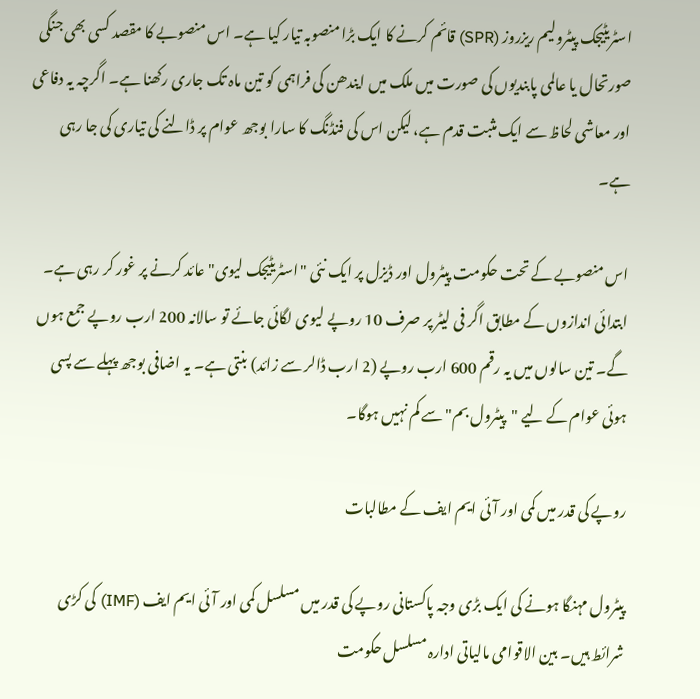اسٹریٹیجک پیٹرولیم ریزروز (SPR) قائم کرنے کا ایک بڑا منصوبہ تیار کیا ہے۔ اس منصوبے کا مقصد کسی بھی جنگی صورتحال یا عالمی پابندیوں کی صورت میں ملک میں ایندھن کی فراہمی کو تین ماہ تک جاری رکھنا ہے۔ اگرچہ یہ دفاعی اور معاشی لحاظ سے ایک مثبت قدم ہے، لیکن اس کی فنڈنگ کا سارا بوجھ عوام پر ڈالنے کی تیاری کی جا رہی ہے۔

اس منصوبے کے تحت حکومت پیٹرول اور ڈیزل پر ایک نئی "اسٹریٹیجک لیوی" عائد کرنے پر غور کر رہی ہے۔ ابتدائی اندازوں کے مطابق اگر فی لیٹر پر صرف 10 روپے لیوی لگائی جائے تو سالانہ 200 ارب روپے جمع ہوں گے۔ تین سالوں میں یہ رقم 600 ارب روپے (2 ارب ڈالر سے زائد) بنتی ہے۔ یہ اضافی بوجھ پہلے سے پسی ہوئی عوام کے لیے "پیٹرول بم" سے کم نہیں ہوگا۔

روپے کی قدر میں کمی اور آئی ایم ایف کے مطالبات

پیٹرول مہنگا ہونے کی ایک بڑی وجہ پاکستانی روپے کی قدر میں مسلسل کمی اور آئی ایم ایف (IMF) کی کڑی شرائط ہیں۔ بین الاقوامی مالیاتی ادارہ مسلسل حکومت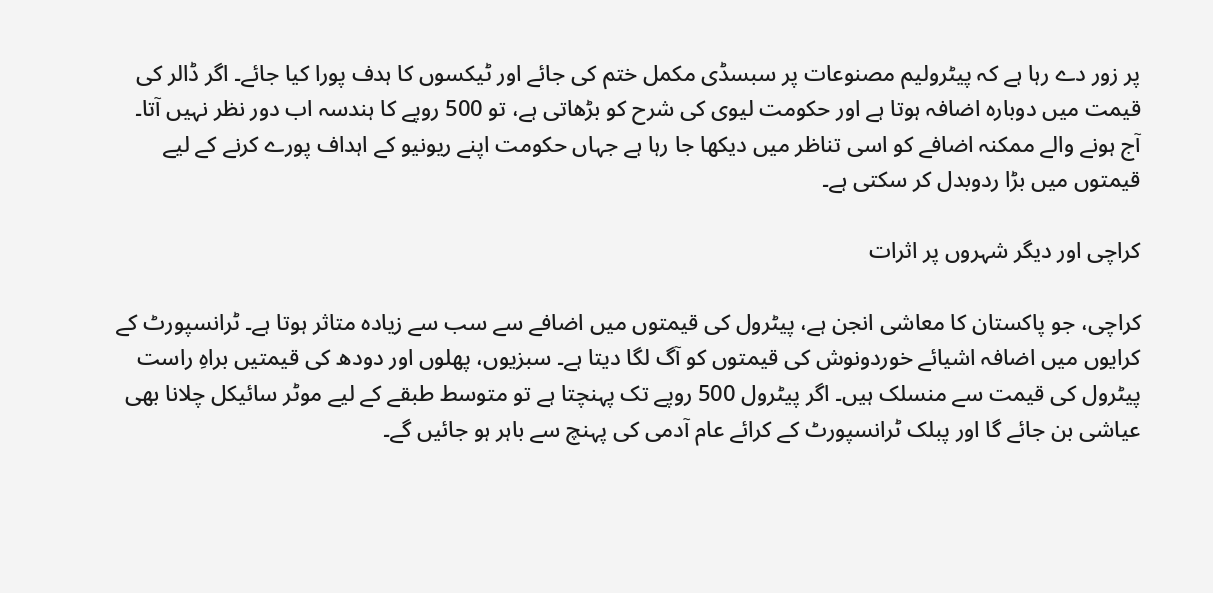پر زور دے رہا ہے کہ پیٹرولیم مصنوعات پر سبسڈی مکمل ختم کی جائے اور ٹیکسوں کا ہدف پورا کیا جائے۔ اگر ڈالر کی قیمت میں دوبارہ اضافہ ہوتا ہے اور حکومت لیوی کی شرح کو بڑھاتی ہے، تو 500 روپے کا ہندسہ اب دور نظر نہیں آتا۔ آج ہونے والے ممکنہ اضافے کو اسی تناظر میں دیکھا جا رہا ہے جہاں حکومت اپنے ریونیو کے اہداف پورے کرنے کے لیے قیمتوں میں بڑا ردوبدل کر سکتی ہے۔

کراچی اور دیگر شہروں پر اثرات

کراچی، جو پاکستان کا معاشی انجن ہے، پیٹرول کی قیمتوں میں اضافے سے سب سے زیادہ متاثر ہوتا ہے۔ ٹرانسپورٹ کے کرایوں میں اضافہ اشیائے خوردونوش کی قیمتوں کو آگ لگا دیتا ہے۔ سبزیوں، پھلوں اور دودھ کی قیمتیں براہِ راست پیٹرول کی قیمت سے منسلک ہیں۔ اگر پیٹرول 500 روپے تک پہنچتا ہے تو متوسط طبقے کے لیے موٹر سائیکل چلانا بھی عیاشی بن جائے گا اور پبلک ٹرانسپورٹ کے کرائے عام آدمی کی پہنچ سے باہر ہو جائیں گے۔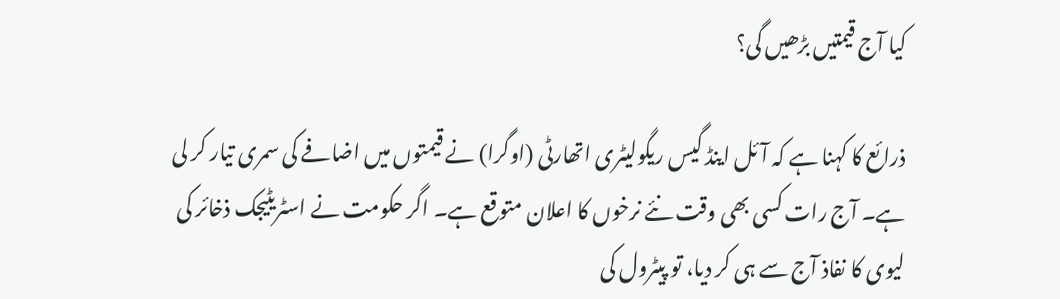کیا آج قیمتیں بڑھیں گی؟

ذرائع کا کہنا ہے کہ آئل اینڈ گیس ریگولیٹری اتھارٹی (اوگرا) نے قیمتوں میں اضافے کی سمری تیار کر لی ہے۔ آج رات کسی بھی وقت نئے نرخوں کا اعلان متوقع ہے۔ اگر حکومت نے اسٹریٹیجک ذخائر کی لیوی کا نفاذ آج سے ہی کر دیا، تو پیٹرول کی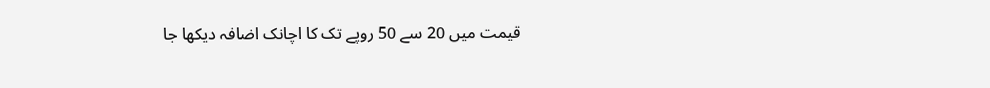قیمت میں 20 سے 50 روپے تک کا اچانک اضافہ دیکھا جا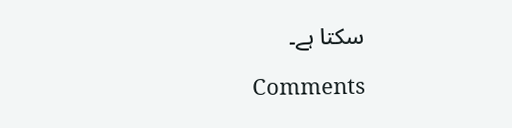سکتا ہے۔

Comments